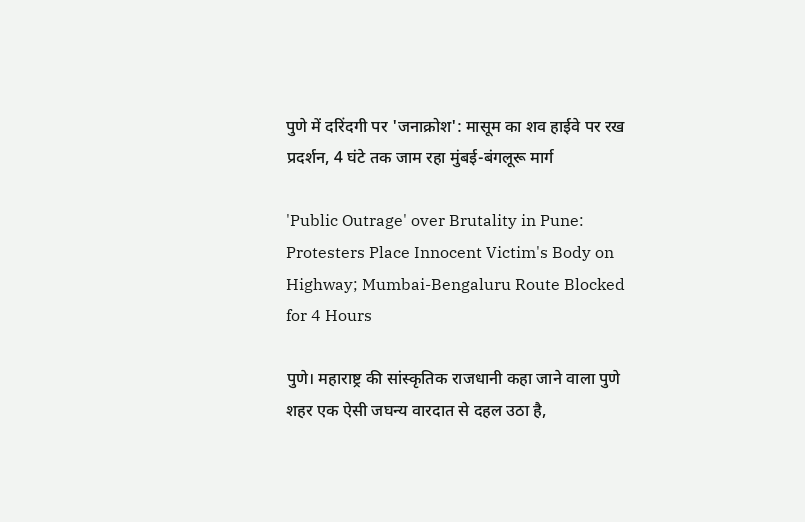पुणे में दरिंदगी पर 'जनाक्रोश': मासूम का शव हाईवे पर रख प्रदर्शन, 4 घंटे तक जाम रहा मुंबई-बंगलूरू मार्ग

'Public Outrage' over Brutality in Pune: Protesters Place Innocent Victim's Body on Highway; Mumbai-Bengaluru Route Blocked for 4 Hours

पुणे। महाराष्ट्र की सांस्कृतिक राजधानी कहा जाने वाला पुणे शहर एक ऐसी जघन्य वारदात से दहल उठा है,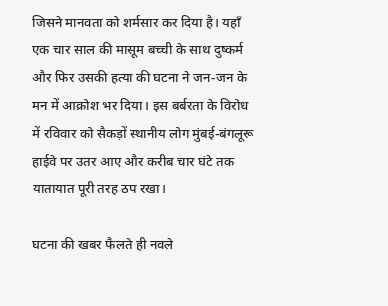जिसने मानवता को शर्मसार कर दिया है। यहाँ एक चार साल की मासूम बच्ची के साथ दुष्कर्म और फिर उसकी हत्या की घटना ने जन-जन के मन में आक्रोश भर दिया। इस बर्बरता के विरोध में रविवार को सैकड़ों स्थानीय लोग मुंबई-बंगलूरू हाईवे पर उतर आए और करीब चार घंटे तक यातायात पूरी तरह ठप रखा।

घटना की खबर फैलते ही नवले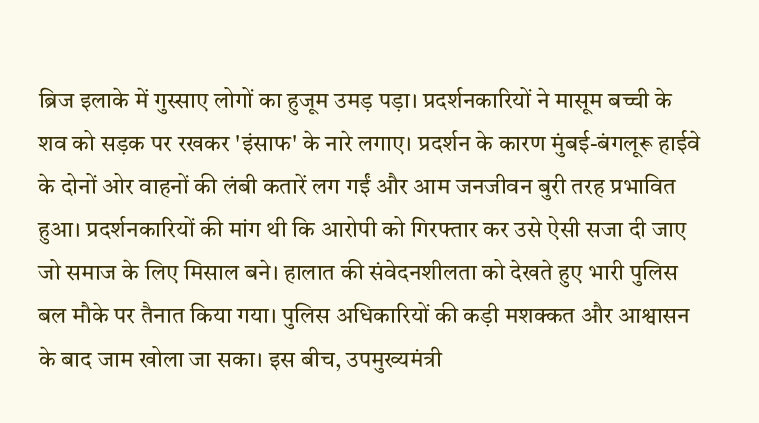ब्रिज इलाके में गुस्साए लोगों का हुजूम उमड़ पड़ा। प्रदर्शनकारियों ने मासूम बच्ची के शव को सड़क पर रखकर 'इंसाफ' के नारे लगाए। प्रदर्शन के कारण मुंबई-बंगलूरू हाईवे के दोनों ओर वाहनों की लंबी कतारें लग गईं और आम जनजीवन बुरी तरह प्रभावित हुआ। प्रदर्शनकारियों की मांग थी कि आरोपी को गिरफ्तार कर उसे ऐसी सजा दी जाए जो समाज के लिए मिसाल बने। हालात की संवेदनशीलता को देखते हुए भारी पुलिस बल मौके पर तैनात किया गया। पुलिस अधिकारियों की कड़ी मशक्कत और आश्वासन के बाद जाम खोला जा सका। इस बीच, उपमुख्यमंत्री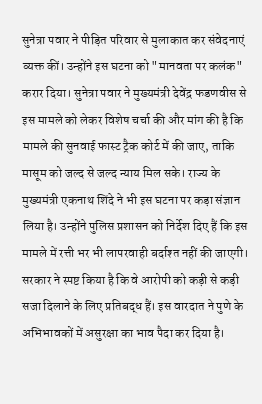सुनेत्रा पवार ने पीड़ित परिवार से मुलाकात कर संवेदनाएं व्यक्त कीं। उन्होंने इस घटना को "मानवता पर कलंक" करार दिया। सुनेत्रा पवार ने मुख्यमंत्री देवेंद्र फडणवीस से इस मामले को लेकर विशेष चर्चा की और मांग की है कि मामले की सुनवाई फास्ट ट्रैक कोर्ट में की जाए, ताकि मासूम को जल्द से जल्द न्याय मिल सके। राज्य के मुख्यमंत्री एकनाथ शिंदे ने भी इस घटना पर कड़ा संज्ञान लिया है। उन्होंने पुलिस प्रशासन को निर्देश दिए हैं कि इस मामले में रत्ती भर भी लापरवाही बर्दाश्त नहीं की जाएगी। सरकार ने स्पष्ट किया है कि वे आरोपी को कड़ी से कड़ी सजा दिलाने के लिए प्रतिबद्ध हैं। इस वारदात ने पुणे के अभिभावकों में असुरक्षा का भाव पैदा कर दिया है।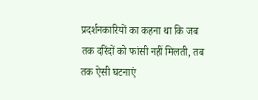प्रदर्शनकारियों का कहना था कि जब तक दरिंदों को फांसी नहीं मिलती, तब तक ऐसी घटनाएं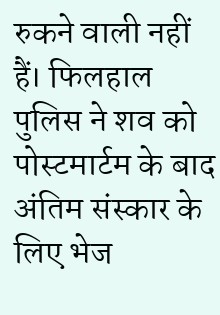रुकने वाली नहीं हैं। फिलहाल पुलिस ने शव को पोस्टमार्टम के बाद अंतिम संस्कार के लिए भेज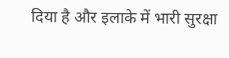दिया है और इलाके में भारी सुरक्षा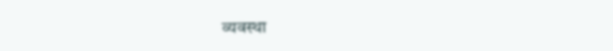व्यवस्था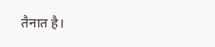तैनात है।